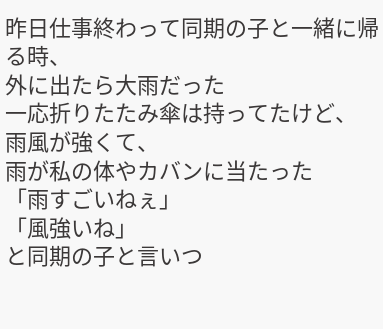昨日仕事終わって同期の子と一緒に帰る時、
外に出たら大雨だった
一応折りたたみ傘は持ってたけど、
雨風が強くて、
雨が私の体やカバンに当たった
「雨すごいねぇ」
「風強いね」
と同期の子と言いつ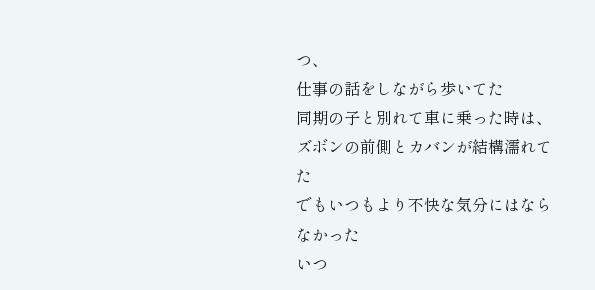つ、
仕事の話をしながら歩いてた
同期の子と別れて車に乗った時は、
ズボンの前側とカバンが結構濡れてた
でもいつもより不快な気分にはならなかった
いつ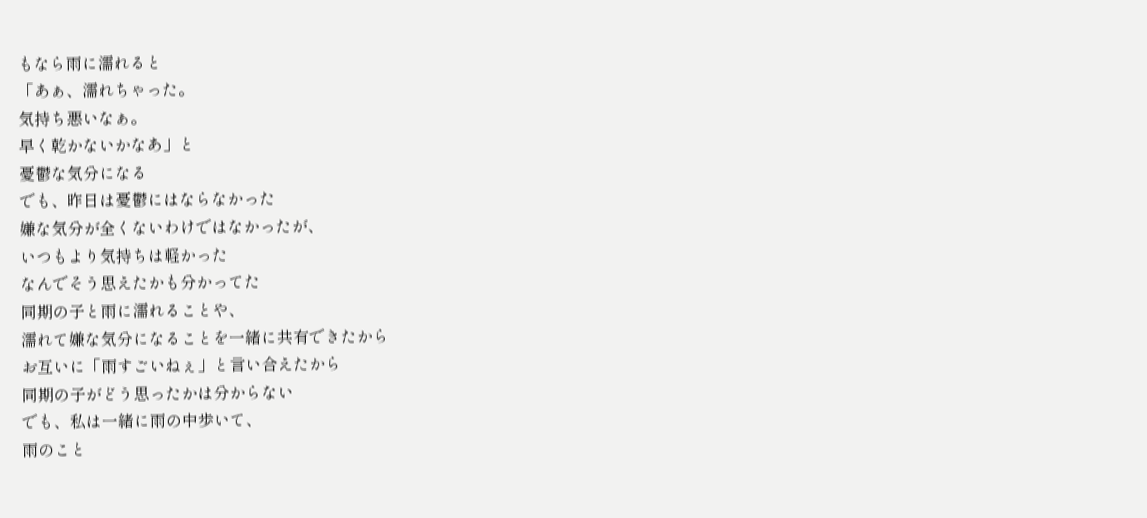もなら雨に濡れると
「あぁ、濡れちゃった。
気持ち悪いなぁ。
早く乾かないかなあ」と
憂鬱な気分になる
でも、昨日は憂鬱にはならなかった
嫌な気分が全くないわけではなかったが、
いつもより気持ちは軽かった
なんでそう思えたかも分かってた
同期の子と雨に濡れることや、
濡れて嫌な気分になることを一緒に共有できたから
お互いに「雨すごいねぇ」と言い合えたから
同期の子がどう思ったかは分からない
でも、私は一緒に雨の中歩いて、
雨のこと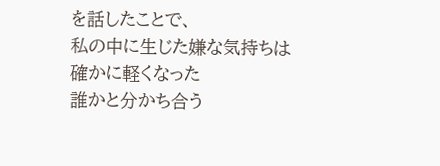を話したことで、
私の中に生じた嫌な気持ちは確かに軽くなった
誰かと分かち合う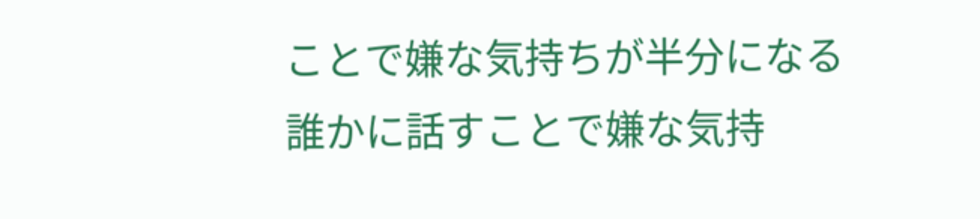ことで嫌な気持ちが半分になる
誰かに話すことで嫌な気持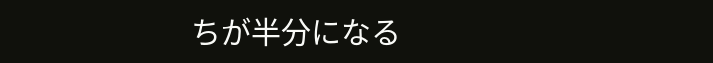ちが半分になる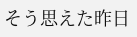そう思えた昨日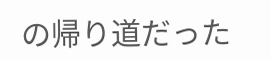の帰り道だった